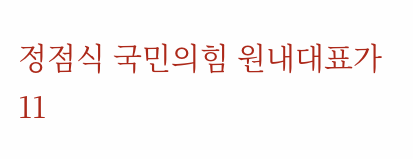정점식 국민의힘 원내대표가 11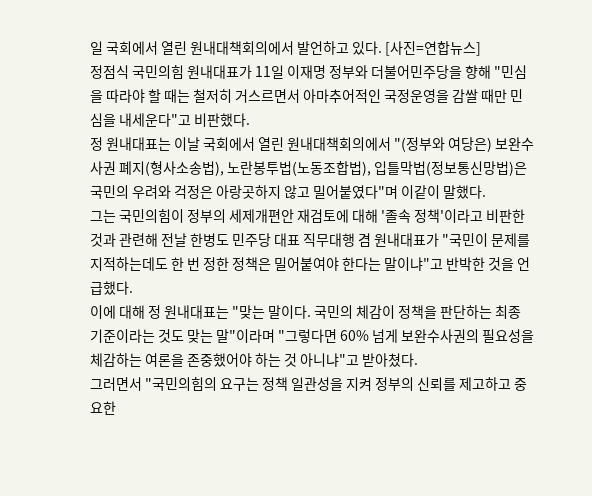일 국회에서 열린 원내대책회의에서 발언하고 있다. [사진=연합뉴스]
정점식 국민의힘 원내대표가 11일 이재명 정부와 더불어민주당을 향해 "민심을 따라야 할 때는 철저히 거스르면서 아마추어적인 국정운영을 감쌀 때만 민심을 내세운다"고 비판했다.
정 원내대표는 이날 국회에서 열린 원내대책회의에서 "(정부와 여당은) 보완수사권 폐지(형사소송법), 노란봉투법(노동조합법), 입틀막법(정보통신망법)은 국민의 우려와 걱정은 아랑곳하지 않고 밀어붙였다"며 이같이 말했다.
그는 국민의힘이 정부의 세제개편안 재검토에 대해 '졸속 정책'이라고 비판한 것과 관련해 전날 한병도 민주당 대표 직무대행 겸 원내대표가 "국민이 문제를 지적하는데도 한 번 정한 정책은 밀어붙여야 한다는 말이냐"고 반박한 것을 언급했다.
이에 대해 정 원내대표는 "맞는 말이다. 국민의 체감이 정책을 판단하는 최종 기준이라는 것도 맞는 말"이라며 "그렇다면 60% 넘게 보완수사권의 필요성을 체감하는 여론을 존중했어야 하는 것 아니냐"고 받아쳤다.
그러면서 "국민의힘의 요구는 정책 일관성을 지켜 정부의 신뢰를 제고하고 중요한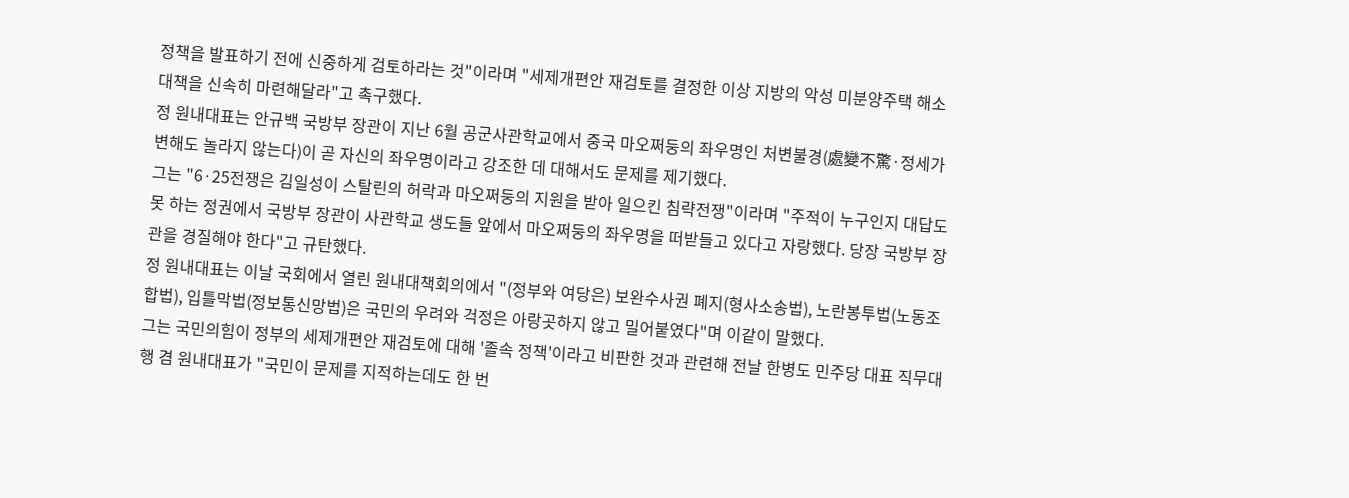정책을 발표하기 전에 신중하게 검토하라는 것"이라며 "세제개편안 재검토를 결정한 이상 지방의 악성 미분양주택 해소 대책을 신속히 마련해달라"고 촉구했다.
정 원내대표는 안규백 국방부 장관이 지난 6월 공군사관학교에서 중국 마오쩌둥의 좌우명인 처변불경(處變不驚·정세가 변해도 놀라지 않는다)이 곧 자신의 좌우명이라고 강조한 데 대해서도 문제를 제기했다.
그는 "6·25전쟁은 김일성이 스탈린의 허락과 마오쩌둥의 지원을 받아 일으킨 침략전쟁"이라며 "주적이 누구인지 대답도 못 하는 정권에서 국방부 장관이 사관학교 생도들 앞에서 마오쩌둥의 좌우명을 떠받들고 있다고 자랑했다. 당장 국방부 장관을 경질해야 한다"고 규탄했다.
정 원내대표는 이날 국회에서 열린 원내대책회의에서 "(정부와 여당은) 보완수사권 폐지(형사소송법), 노란봉투법(노동조합법), 입틀막법(정보통신망법)은 국민의 우려와 걱정은 아랑곳하지 않고 밀어붙였다"며 이같이 말했다.
그는 국민의힘이 정부의 세제개편안 재검토에 대해 '졸속 정책'이라고 비판한 것과 관련해 전날 한병도 민주당 대표 직무대행 겸 원내대표가 "국민이 문제를 지적하는데도 한 번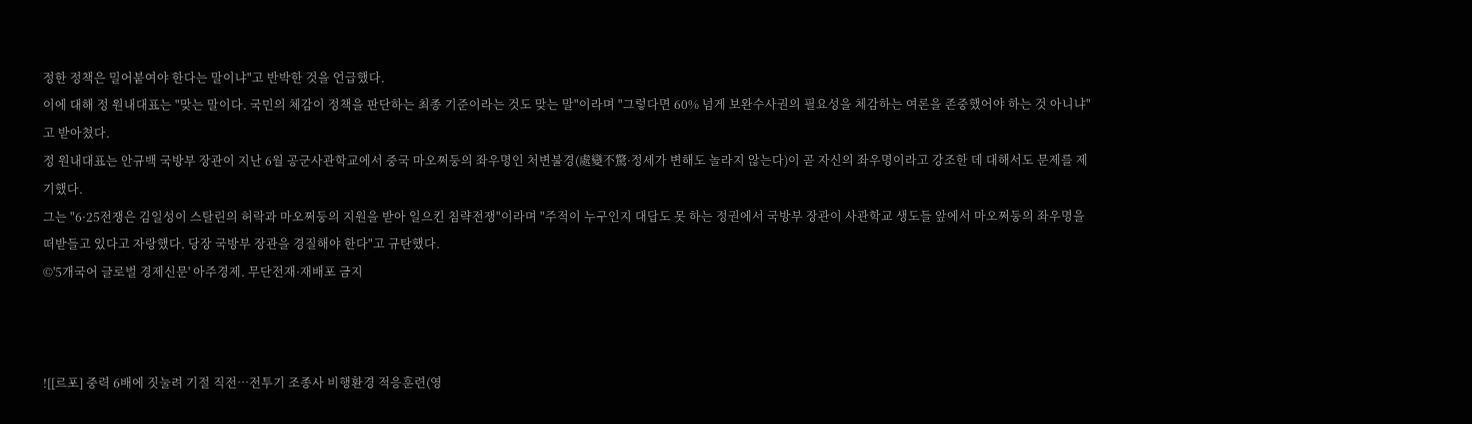정한 정책은 밀어붙여야 한다는 말이냐"고 반박한 것을 언급했다.
이에 대해 정 원내대표는 "맞는 말이다. 국민의 체감이 정책을 판단하는 최종 기준이라는 것도 맞는 말"이라며 "그렇다면 60% 넘게 보완수사권의 필요성을 체감하는 여론을 존중했어야 하는 것 아니냐"고 받아쳤다.
정 원내대표는 안규백 국방부 장관이 지난 6월 공군사관학교에서 중국 마오쩌둥의 좌우명인 처변불경(處變不驚·정세가 변해도 놀라지 않는다)이 곧 자신의 좌우명이라고 강조한 데 대해서도 문제를 제기했다.
그는 "6·25전쟁은 김일성이 스탈린의 허락과 마오쩌둥의 지원을 받아 일으킨 침략전쟁"이라며 "주적이 누구인지 대답도 못 하는 정권에서 국방부 장관이 사관학교 생도들 앞에서 마오쩌둥의 좌우명을 떠받들고 있다고 자랑했다. 당장 국방부 장관을 경질해야 한다"고 규탄했다.
©'5개국어 글로벌 경제신문' 아주경제. 무단전재·재배포 금지



![[르포] 중력 6배에 짓눌려 기절 직전…전투기 조종사 비행환경 적응훈련(영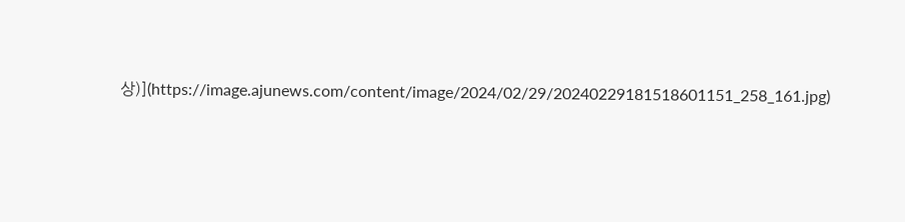상)](https://image.ajunews.com/content/image/2024/02/29/20240229181518601151_258_161.jpg)